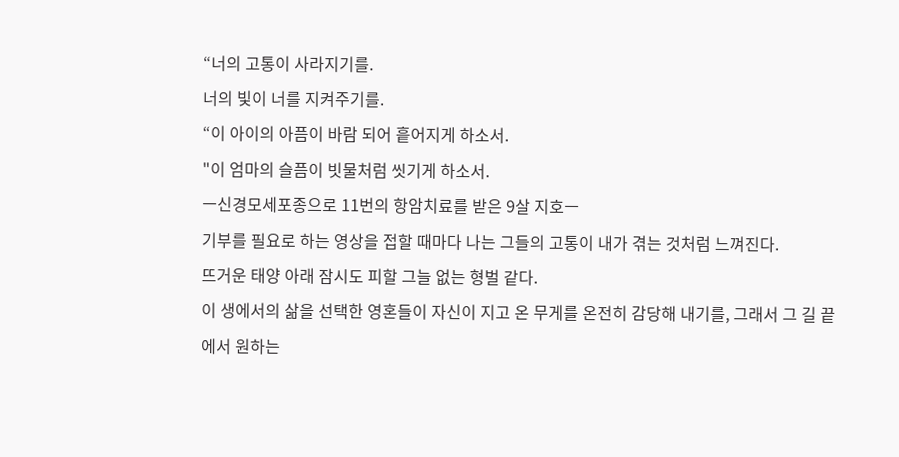“너의 고통이 사라지기를.
너의 빛이 너를 지켜주기를.
“이 아이의 아픔이 바람 되어 흩어지게 하소서.
"이 엄마의 슬픔이 빗물처럼 씻기게 하소서.
ㅡ신경모세포종으로 11번의 항암치료를 받은 9살 지호ㅡ
기부를 필요로 하는 영상을 접할 때마다 나는 그들의 고통이 내가 겪는 것처럼 느껴진다.
뜨거운 태양 아래 잠시도 피할 그늘 없는 형벌 같다.
이 생에서의 삶을 선택한 영혼들이 자신이 지고 온 무게를 온전히 감당해 내기를, 그래서 그 길 끝에서 원하는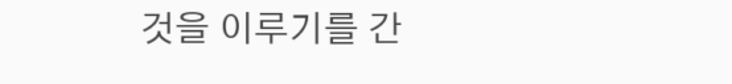것을 이루기를 간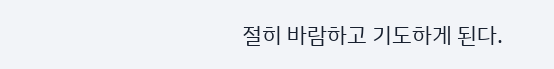절히 바람하고 기도하게 된다.